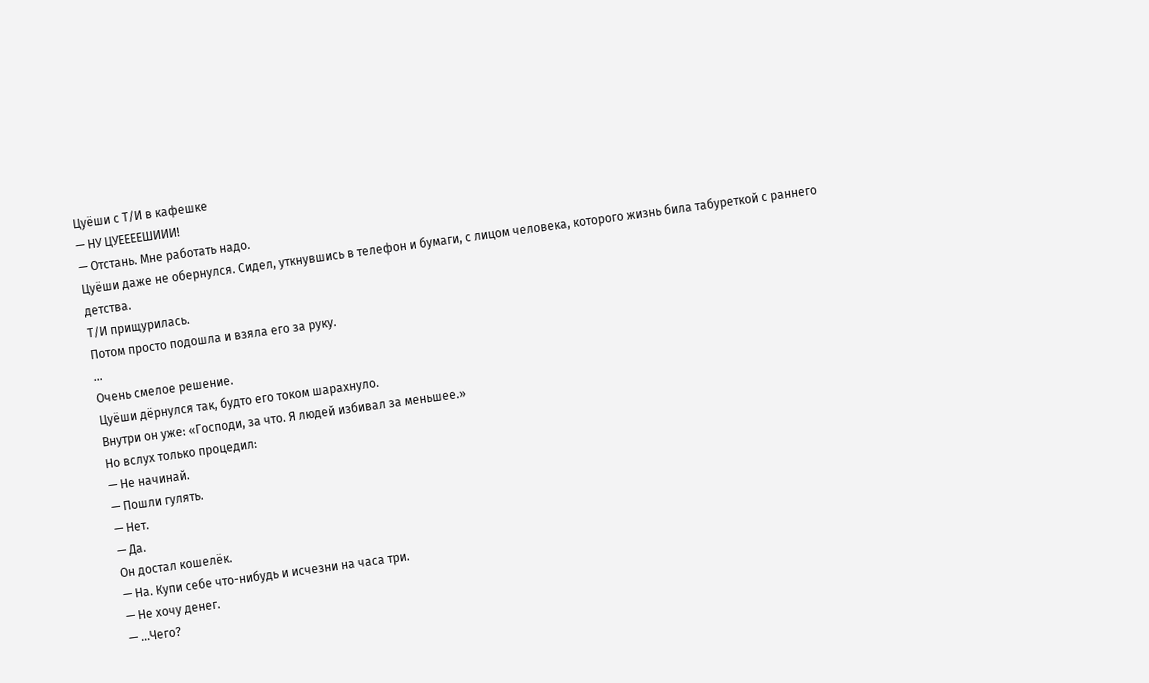Цуёши с Т/И в кафешке
— НУ ЦУЕЕЕЕШИИИ!
— Отстань. Мне работать надо.
Цуёши даже не обернулся. Сидел, уткнувшись в телефон и бумаги, с лицом человека, которого жизнь била табуреткой с раннего детства.
Т/И прищурилась.
Потом просто подошла и взяла его за руку.
…
Очень смелое решение.
Цуёши дёрнулся так, будто его током шарахнуло.
Внутри он уже: «Господи, за что. Я людей избивал за меньшее.»
Но вслух только процедил:
— Не начинай.
— Пошли гулять.
— Нет.
— Да.
Он достал кошелёк.
— На. Купи себе что-нибудь и исчезни на часа три.
— Не хочу денег.
— …Чего?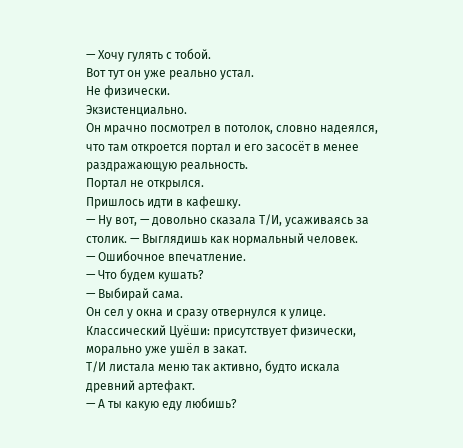— Хочу гулять с тобой.
Вот тут он уже реально устал.
Не физически.
Экзистенциально.
Он мрачно посмотрел в потолок, словно надеялся, что там откроется портал и его засосёт в менее раздражающую реальность.
Портал не открылся.
Пришлось идти в кафешку.
— Ну вот, — довольно сказала Т/И, усаживаясь за столик. — Выглядишь как нормальный человек.
— Ошибочное впечатление.
— Что будем кушать?
— Выбирай сама.
Он сел у окна и сразу отвернулся к улице.
Классический Цуёши: присутствует физически, морально уже ушёл в закат.
Т/И листала меню так активно, будто искала древний артефакт.
— А ты какую еду любишь?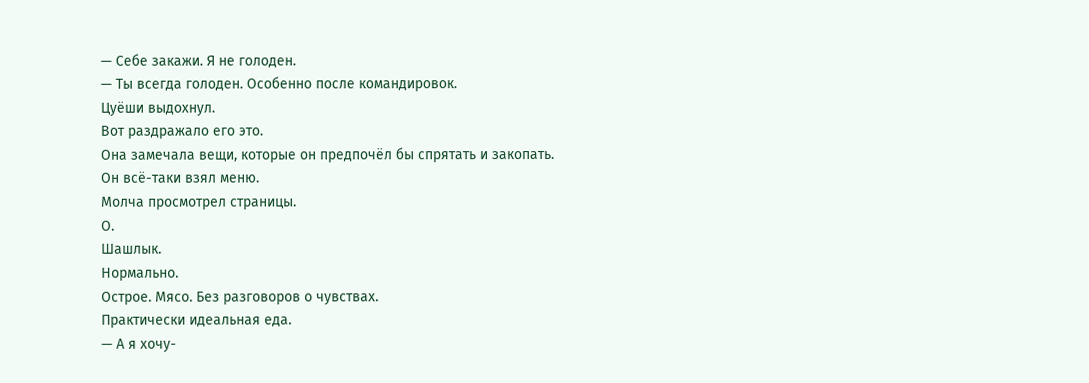— Себе закажи. Я не голоден.
— Ты всегда голоден. Особенно после командировок.
Цуёши выдохнул.
Вот раздражало его это.
Она замечала вещи, которые он предпочёл бы спрятать и закопать.
Он всё-таки взял меню.
Молча просмотрел страницы.
О.
Шашлык.
Нормально.
Острое. Мясо. Без разговоров о чувствах.
Практически идеальная еда.
— А я хочу-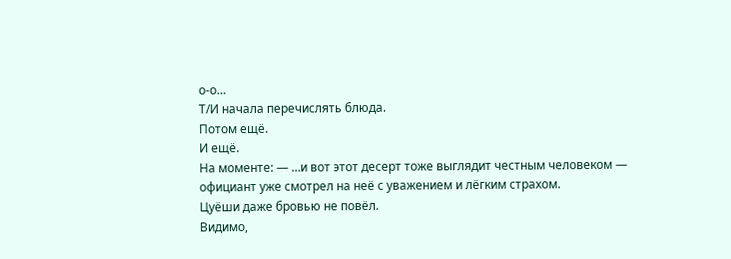о-о…
Т/И начала перечислять блюда.
Потом ещё.
И ещё.
На моменте: — …и вот этот десерт тоже выглядит честным человеком — официант уже смотрел на неё с уважением и лёгким страхом.
Цуёши даже бровью не повёл.
Видимо,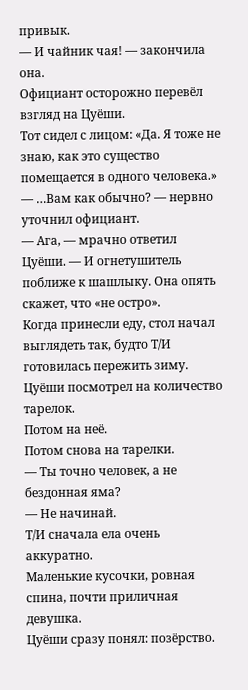привык.
— И чайник чая! — закончила она.
Официант осторожно перевёл взгляд на Цуёши.
Тот сидел с лицом: «Да. Я тоже не знаю, как это существо помещается в одного человека.»
— …Вам как обычно? — нервно уточнил официант.
— Ага, — мрачно ответил Цуёши. — И огнетушитель поближе к шашлыку. Она опять скажет, что «не остро».
Когда принесли еду, стол начал выглядеть так, будто Т/И готовилась пережить зиму.
Цуёши посмотрел на количество тарелок.
Потом на неё.
Потом снова на тарелки.
— Ты точно человек, а не бездонная яма?
— Не начинай.
Т/И сначала ела очень аккуратно.
Маленькие кусочки, ровная спина, почти приличная девушка.
Цуёши сразу понял: позёрство.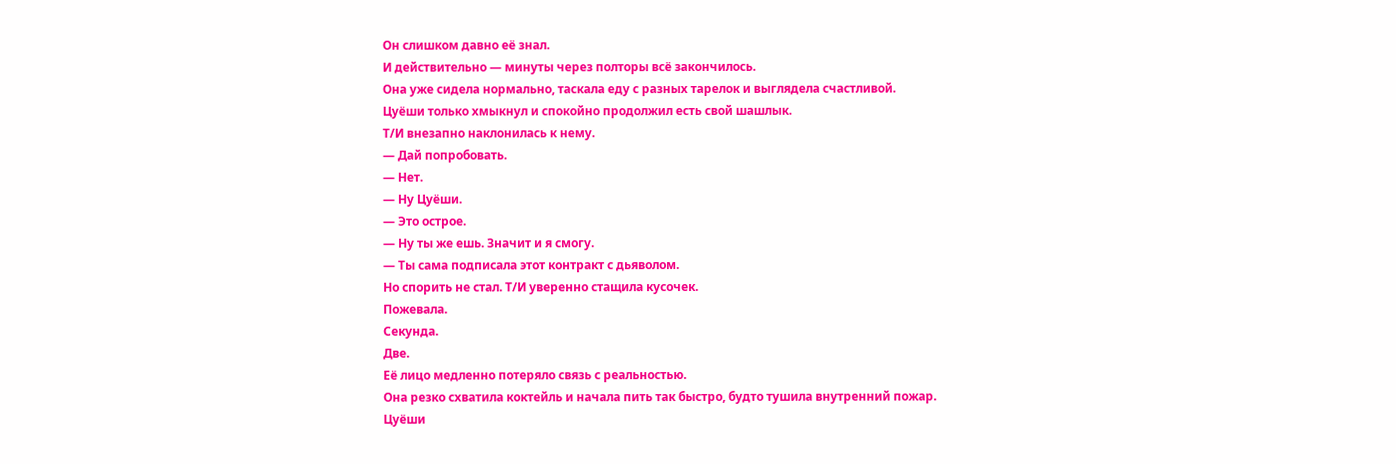Он слишком давно её знал.
И действительно — минуты через полторы всё закончилось.
Она уже сидела нормально, таскала еду с разных тарелок и выглядела счастливой.
Цуёши только хмыкнул и спокойно продолжил есть свой шашлык.
Т/И внезапно наклонилась к нему.
— Дай попробовать.
— Нет.
— Ну Цуёши.
— Это острое.
— Ну ты же ешь. Значит и я смогу.
— Ты сама подписала этот контракт с дьяволом.
Но спорить не стал. Т/И уверенно стащила кусочек.
Пожевала.
Секунда.
Две.
Её лицо медленно потеряло связь с реальностью.
Она резко схватила коктейль и начала пить так быстро, будто тушила внутренний пожар.
Цуёши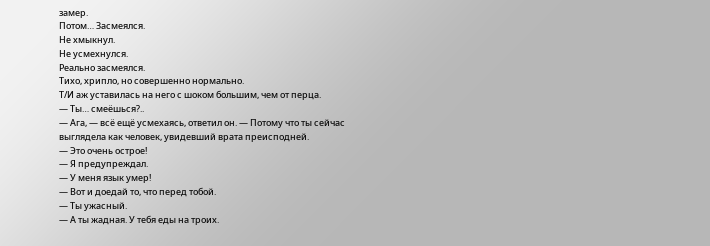замер.
Потом… Засмеялся.
Не хмыкнул.
Не усмехнулся.
Реально засмеялся.
Тихо, хрипло, но совершенно нормально.
Т/И аж уставилась на него с шоком большим, чем от перца.
— Ты… смеёшься?..
— Ага, — всё ещё усмехаясь, ответил он. — Потому что ты сейчас выглядела как человек, увидевший врата преисподней.
— Это очень острое!
— Я предупреждал.
— У меня язык умер!
— Вот и доедай то, что перед тобой.
— Ты ужасный.
— А ты жадная. У тебя еды на троих.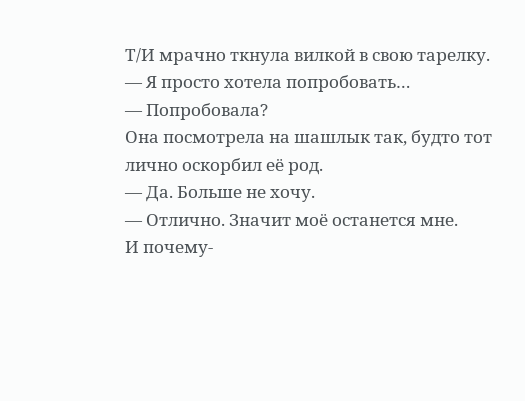Т/И мрачно ткнула вилкой в свою тарелку.
— Я просто хотела попробовать…
— Попробовала?
Она посмотрела на шашлык так, будто тот лично оскорбил её род.
— Да. Больше не хочу.
— Отлично. Значит моё останется мне.
И почему-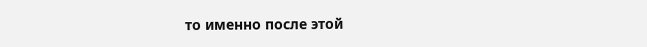то именно после этой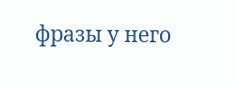фразы у него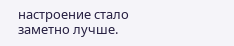настроение стало заметно лучше.